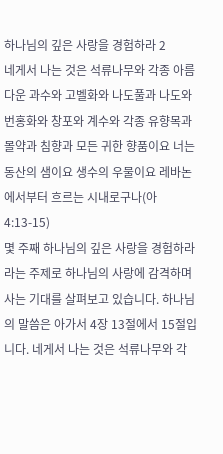하나님의 깊은 사랑을 경험하라 2
네게서 나는 것은 석류나무와 각종 아름다운 과수와 고벨화와 나도풀과 나도와 번홍화와 창포와 계수와 각종 유향목과 몰약과 침향과 모든 귀한 향품이요 너는 동산의 샘이요 생수의 우물이요 레바논에서부터 흐르는 시내로구나(아 4:13-15)
몇 주째 하나님의 깊은 사랑을 경험하라 라는 주제로 하나님의 사랑에 감격하며 사는 기대를 살펴보고 있습니다. 하나님의 말씀은 아가서 4장 13절에서 15절입니다. 네게서 나는 것은 석류나무와 각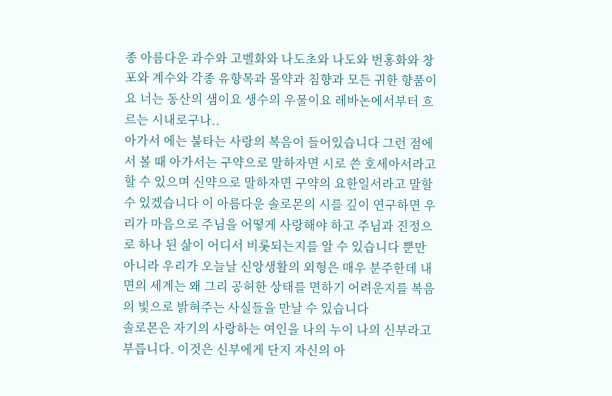종 아름다운 과수와 고벨화와 나도초와 나도와 번홍화와 창포와 계수와 각종 유향목과 몰약과 침향과 모든 귀한 향품이요 너는 동산의 샘이요 생수의 우물이요 레바논에서부터 흐르는 시내로구나..
아가서 에는 불타는 사랑의 복음이 들어있습니다 그런 점에서 볼 때 아가서는 구약으로 말하자면 시로 쓴 호세아서라고 할 수 있으며 신약으로 말하자면 구약의 요한일서라고 말할 수 있겠습니다 이 아름다운 솔로몬의 시를 깊이 연구하면 우리가 마음으로 주님을 어떻게 사랑해야 하고 주님과 진정으로 하나 된 삶이 어디서 비롯되는지를 알 수 있습니다 뿐만 아니라 우리가 오늘날 신앙생활의 외형은 매우 분주한데 내면의 세계는 왜 그리 공허한 상태를 면하기 어려운지를 복음의 빛으로 밝혀주는 사실들을 만날 수 있습니다
솔로몬은 자기의 사랑하는 여인을 나의 누이 나의 신부라고 부릅니다. 이것은 신부에게 단지 자신의 아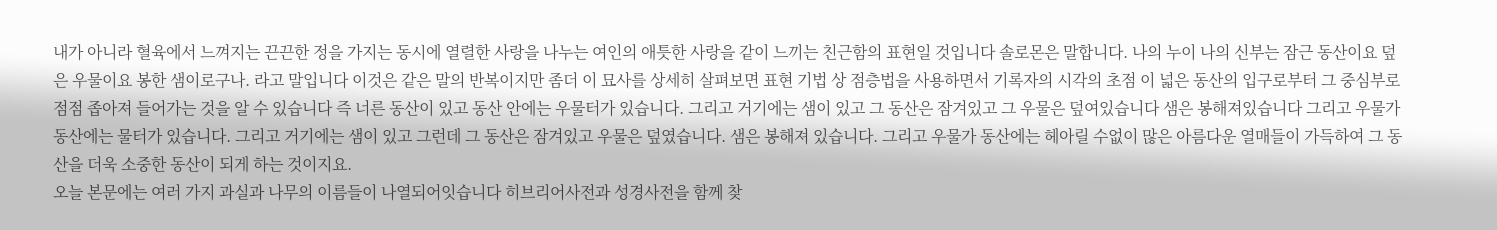내가 아니라 혈육에서 느껴지는 끈끈한 정을 가지는 동시에 열렬한 사랑을 나누는 여인의 애틋한 사랑을 같이 느끼는 친근함의 표현일 것입니다 솔로몬은 말합니다. 나의 누이 나의 신부는 잠근 동산이요 덮은 우물이요 봉한 샘이로구나. 라고 말입니다 이것은 같은 말의 반복이지만 좀더 이 묘사를 상세히 살펴보면 표현 기법 상 점층법을 사용하면서 기록자의 시각의 초점 이 넓은 동산의 입구로부터 그 중심부로 점점 좁아져 들어가는 것을 알 수 있습니다 즉 너른 동산이 있고 동산 안에는 우물터가 있습니다. 그리고 거기에는 샘이 있고 그 동산은 잠겨있고 그 우물은 덮여있습니다 샘은 봉해져있습니다 그리고 우물가 동산에는 물터가 있습니다. 그리고 거기에는 샘이 있고 그런데 그 동산은 잠겨있고 우물은 덮였습니다. 샘은 봉해져 있습니다. 그리고 우물가 동산에는 헤아릴 수없이 많은 아름다운 열매들이 가득하여 그 동산을 더욱 소중한 동산이 되게 하는 것이지요.
오늘 본문에는 여러 가지 과실과 나무의 이름들이 나열되어잇습니다 히브리어사전과 성경사전을 함께 찾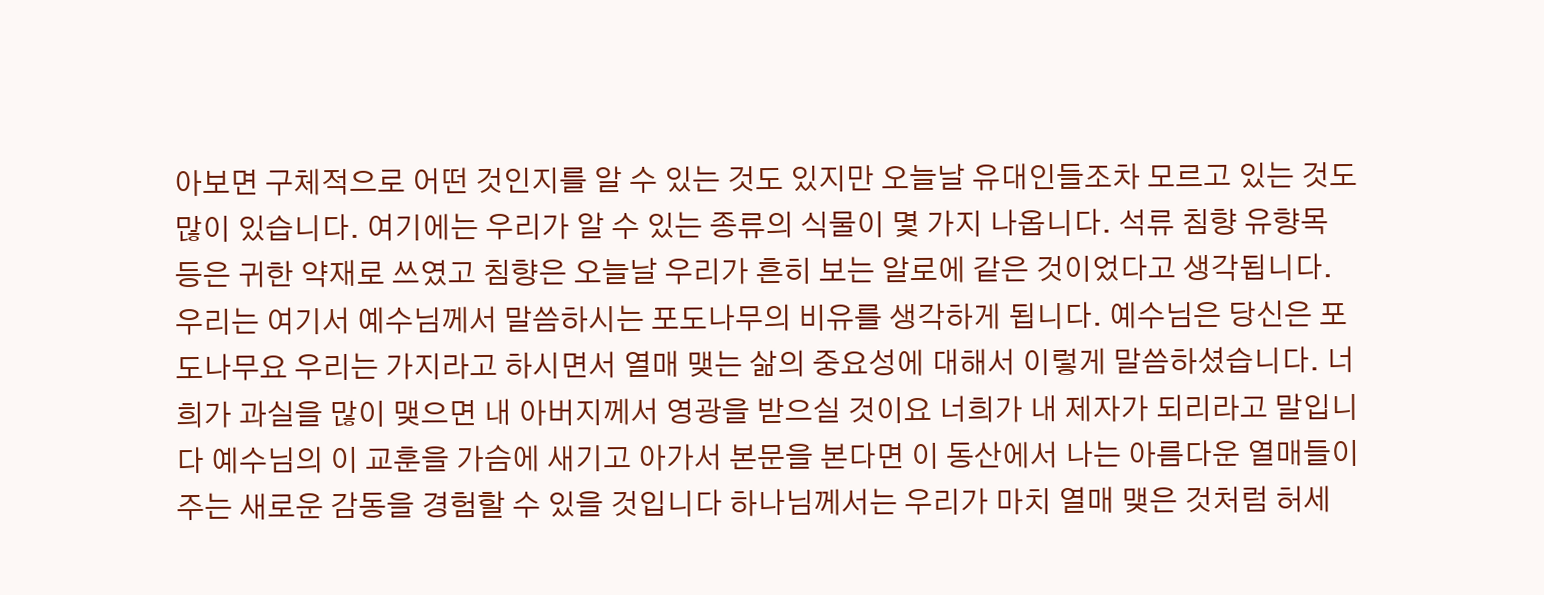아보면 구체적으로 어떤 것인지를 알 수 있는 것도 있지만 오늘날 유대인들조차 모르고 있는 것도 많이 있습니다. 여기에는 우리가 알 수 있는 종류의 식물이 몇 가지 나옵니다. 석류 침향 유향목 등은 귀한 약재로 쓰였고 침향은 오늘날 우리가 흔히 보는 알로에 같은 것이었다고 생각됩니다. 우리는 여기서 예수님께서 말씀하시는 포도나무의 비유를 생각하게 됩니다. 예수님은 당신은 포도나무요 우리는 가지라고 하시면서 열매 맺는 삶의 중요성에 대해서 이렇게 말씀하셨습니다. 너희가 과실을 많이 맺으면 내 아버지께서 영광을 받으실 것이요 너희가 내 제자가 되리라고 말입니다 예수님의 이 교훈을 가슴에 새기고 아가서 본문을 본다면 이 동산에서 나는 아름다운 열매들이 주는 새로운 감동을 경험할 수 있을 것입니다 하나님께서는 우리가 마치 열매 맺은 것처럼 허세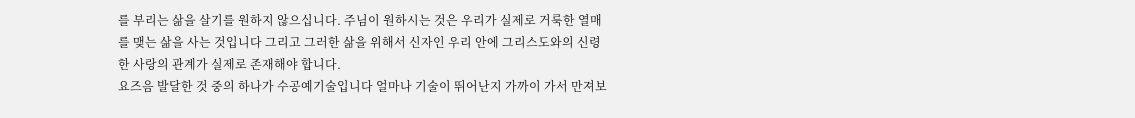를 부리는 삶을 살기를 원하지 않으십니다. 주님이 원하시는 것은 우리가 실제로 거룩한 열매를 맺는 삶을 사는 것입니다 그리고 그러한 삶을 위해서 신자인 우리 안에 그리스도와의 신령한 사랑의 관계가 실제로 존재해야 합니다.
요즈음 발달한 것 중의 하나가 수공예기술입니다 얼마나 기술이 뛰어난지 가까이 가서 만져보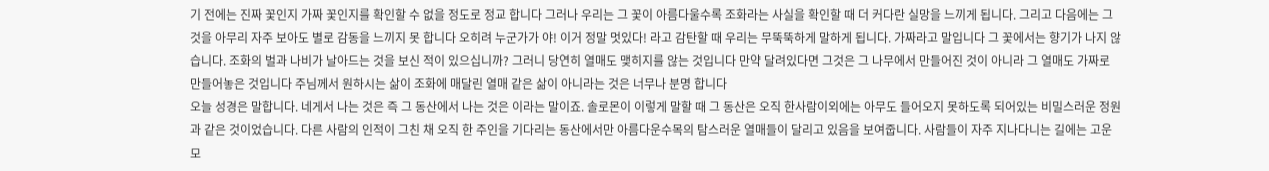기 전에는 진짜 꽃인지 가짜 꽃인지를 확인할 수 없을 정도로 정교 합니다 그러나 우리는 그 꽃이 아름다울수록 조화라는 사실을 확인할 때 더 커다란 실망을 느끼게 됩니다. 그리고 다음에는 그것을 아무리 자주 보아도 별로 감동을 느끼지 못 합니다 오히려 누군가가 야! 이거 정말 멋있다! 라고 감탄할 때 우리는 무뚝뚝하게 말하게 됩니다. 가짜라고 말입니다 그 꽃에서는 향기가 나지 않습니다. 조화의 벌과 나비가 날아드는 것을 보신 적이 있으십니까? 그러니 당연히 열매도 맺히지를 않는 것입니다 만약 달려있다면 그것은 그 나무에서 만들어진 것이 아니라 그 열매도 가짜로 만들어놓은 것입니다 주님께서 원하시는 삶이 조화에 매달린 열매 같은 삶이 아니라는 것은 너무나 분명 합니다
오늘 성경은 말합니다. 네게서 나는 것은 즉 그 동산에서 나는 것은 이라는 말이죠. 솔로몬이 이렇게 말할 때 그 동산은 오직 한사람이외에는 아무도 들어오지 못하도록 되어있는 비밀스러운 정원과 같은 것이었습니다. 다른 사람의 인적이 그친 채 오직 한 주인을 기다리는 동산에서만 아름다운수목의 탐스러운 열매들이 달리고 있음을 보여줍니다. 사람들이 자주 지나다니는 길에는 고운모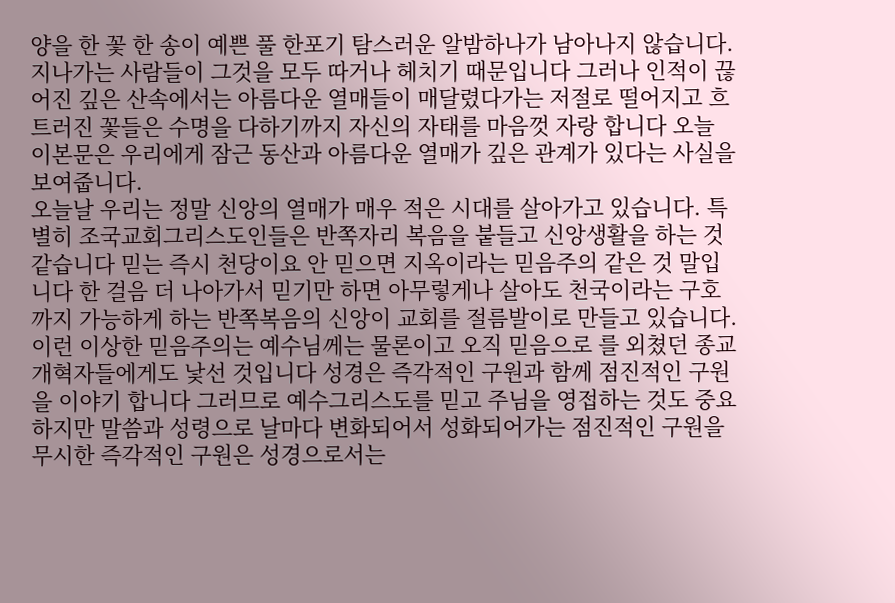양을 한 꽃 한 송이 예쁜 풀 한포기 탐스러운 알밤하나가 남아나지 않습니다. 지나가는 사람들이 그것을 모두 따거나 헤치기 때문입니다 그러나 인적이 끊어진 깊은 산속에서는 아름다운 열매들이 매달렸다가는 저절로 떨어지고 흐트러진 꽃들은 수명을 다하기까지 자신의 자태를 마음껏 자랑 합니다 오늘 이본문은 우리에게 잠근 동산과 아름다운 열매가 깊은 관계가 있다는 사실을 보여줍니다.
오늘날 우리는 정말 신앙의 열매가 매우 적은 시대를 살아가고 있습니다. 특별히 조국교회그리스도인들은 반쪽자리 복음을 붙들고 신앙생활을 하는 것 같습니다 믿는 즉시 천당이요 안 믿으면 지옥이라는 믿음주의 같은 것 말입니다 한 걸음 더 나아가서 믿기만 하면 아무렇게나 살아도 천국이라는 구호까지 가능하게 하는 반쪽복음의 신앙이 교회를 절름발이로 만들고 있습니다. 이런 이상한 믿음주의는 예수님께는 물론이고 오직 믿음으로 를 외쳤던 종교개혁자들에게도 낯선 것입니다 성경은 즉각적인 구원과 함께 점진적인 구원을 이야기 합니다 그러므로 예수그리스도를 믿고 주님을 영접하는 것도 중요하지만 말씀과 성령으로 날마다 변화되어서 성화되어가는 점진적인 구원을 무시한 즉각적인 구원은 성경으로서는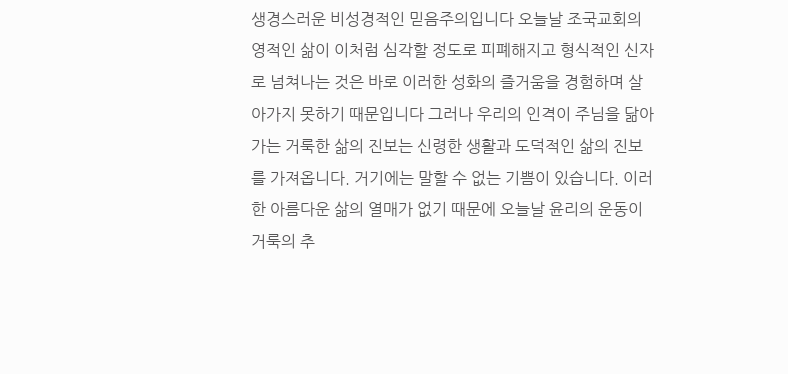생경스러운 비성경적인 믿음주의입니다 오늘날 조국교회의 영적인 삶이 이처럼 심각할 정도로 피폐해지고 형식적인 신자로 넘쳐나는 것은 바로 이러한 성화의 즐거움을 경험하며 살아가지 못하기 때문입니다 그러나 우리의 인격이 주님을 닮아가는 거룩한 삶의 진보는 신령한 생활과 도덕적인 삶의 진보를 가져옵니다. 거기에는 말할 수 없는 기쁨이 있습니다. 이러한 아름다운 삶의 열매가 없기 때문에 오늘날 윤리의 운동이 거룩의 추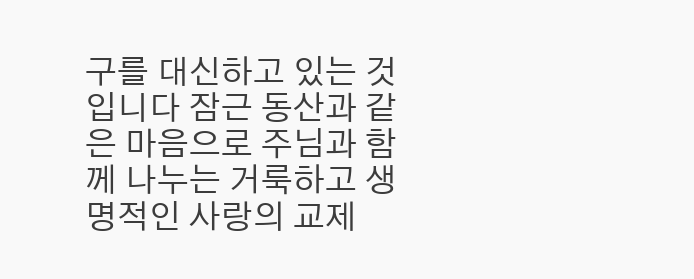구를 대신하고 있는 것입니다 잠근 동산과 같은 마음으로 주님과 함께 나누는 거룩하고 생명적인 사랑의 교제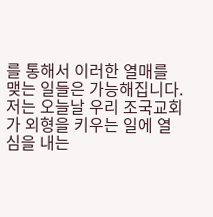를 통해서 이러한 열매를 맺는 일들은 가능해집니다.
저는 오늘날 우리 조국교회가 외형을 키우는 일에 열심을 내는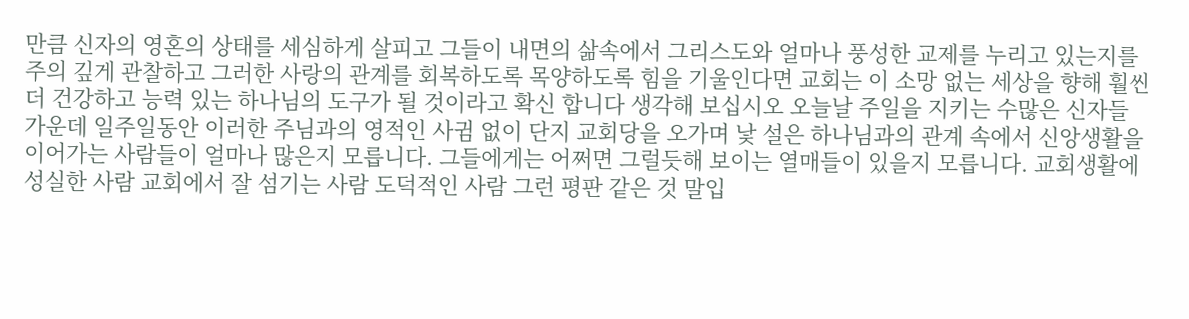만큼 신자의 영혼의 상태를 세심하게 살피고 그들이 내면의 삶속에서 그리스도와 얼마나 풍성한 교제를 누리고 있는지를 주의 깊게 관찰하고 그러한 사랑의 관계를 회복하도록 목양하도록 힘을 기울인다면 교회는 이 소망 없는 세상을 향해 훨씬 더 건강하고 능력 있는 하나님의 도구가 될 것이라고 확신 합니다 생각해 보십시오 오늘날 주일을 지키는 수많은 신자들 가운데 일주일동안 이러한 주님과의 영적인 사귐 없이 단지 교회당을 오가며 낯 설은 하나님과의 관계 속에서 신앙생활을 이어가는 사람들이 얼마나 많은지 모릅니다. 그들에게는 어쩌면 그럴듯해 보이는 열매들이 있을지 모릅니다. 교회생활에 성실한 사람 교회에서 잘 섬기는 사람 도덕적인 사람 그런 평판 같은 것 말입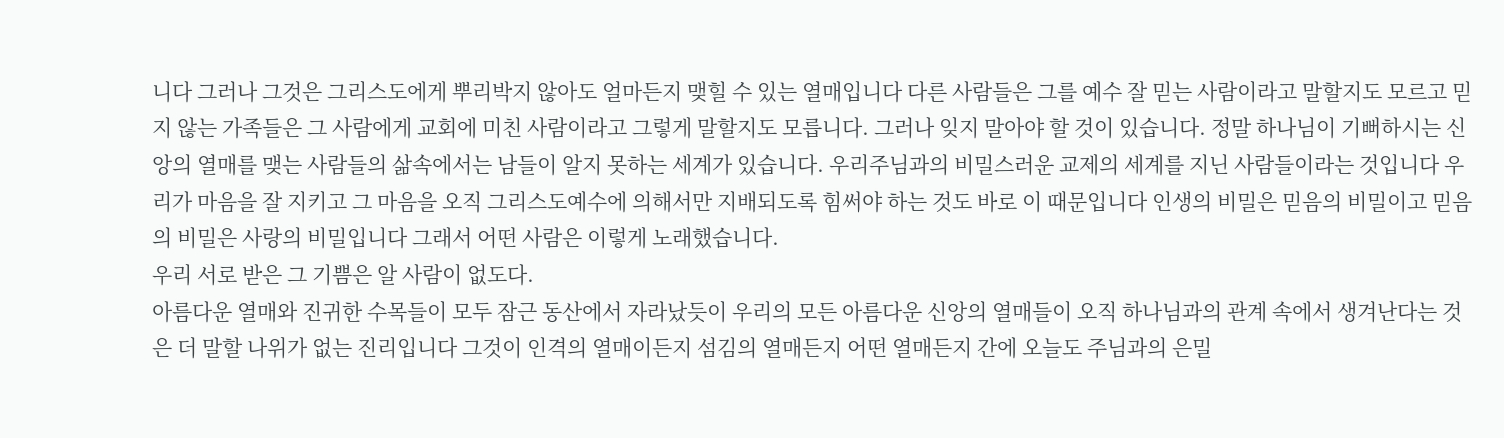니다 그러나 그것은 그리스도에게 뿌리박지 않아도 얼마든지 맺힐 수 있는 열매입니다 다른 사람들은 그를 예수 잘 믿는 사람이라고 말할지도 모르고 믿지 않는 가족들은 그 사람에게 교회에 미친 사람이라고 그렇게 말할지도 모릅니다. 그러나 잊지 말아야 할 것이 있습니다. 정말 하나님이 기뻐하시는 신앙의 열매를 맺는 사람들의 삶속에서는 남들이 알지 못하는 세계가 있습니다. 우리주님과의 비밀스러운 교제의 세계를 지닌 사람들이라는 것입니다 우리가 마음을 잘 지키고 그 마음을 오직 그리스도예수에 의해서만 지배되도록 힘써야 하는 것도 바로 이 때문입니다 인생의 비밀은 믿음의 비밀이고 믿음의 비밀은 사랑의 비밀입니다 그래서 어떤 사람은 이렇게 노래했습니다.
우리 서로 받은 그 기쁨은 알 사람이 없도다.
아름다운 열매와 진귀한 수목들이 모두 잠근 동산에서 자라났듯이 우리의 모든 아름다운 신앙의 열매들이 오직 하나님과의 관계 속에서 생겨난다는 것은 더 말할 나위가 없는 진리입니다 그것이 인격의 열매이든지 섬김의 열매든지 어떤 열매든지 간에 오늘도 주님과의 은밀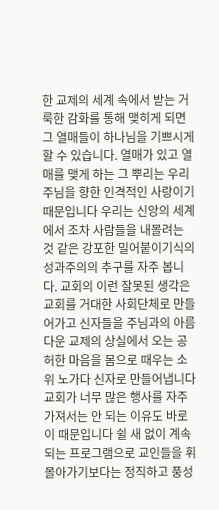한 교제의 세계 속에서 받는 거룩한 감화를 통해 맺히게 되면 그 열매들이 하나님을 기쁘시게 할 수 있습니다. 열매가 있고 열매를 맺게 하는 그 뿌리는 우리주님을 향한 인격적인 사랑이기 때문입니다 우리는 신앙의 세계에서 조차 사람들을 내몰려는 것 같은 강포한 밀어붙이기식의 성과주의의 추구를 자주 봅니다. 교회의 이런 잘못된 생각은 교회를 거대한 사회단체로 만들어가고 신자들을 주님과의 아름다운 교제의 상실에서 오는 공허한 마음을 몸으로 때우는 소위 노가다 신자로 만들어냅니다 교회가 너무 많은 행사를 자주 가져서는 안 되는 이유도 바로 이 때문입니다 쉴 새 없이 계속되는 프로그램으로 교인들을 휘몰아가기보다는 정직하고 풍성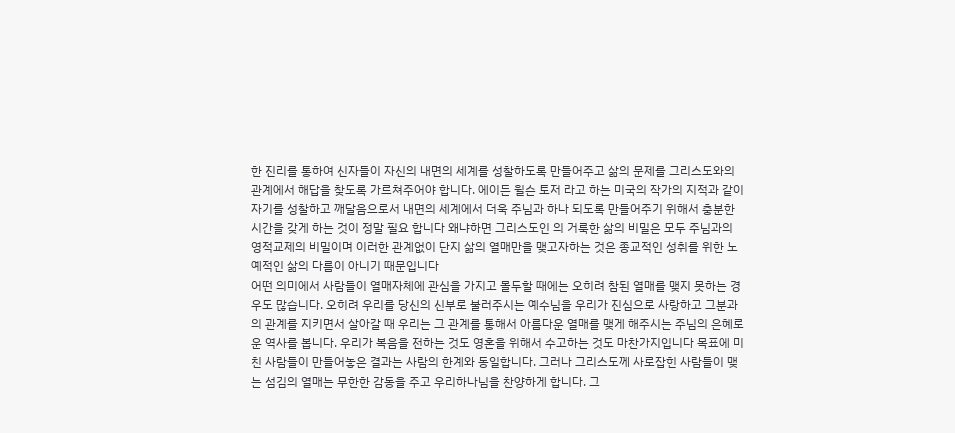한 진리를 통하여 신자들이 자신의 내면의 세계를 성찰하도록 만들어주고 삶의 문제를 그리스도와의 관계에서 해답을 찾도록 가르쳐주어야 합니다. 에이든 윌슨 토저 라고 하는 미국의 작가의 지적과 같이 자기를 성찰하고 깨달음으로서 내면의 세계에서 더욱 주님과 하나 되도록 만들어주기 위해서 충분한 시간을 갖게 하는 것이 정말 필요 합니다 왜냐하면 그리스도인 의 거룩한 삶의 비밀은 모두 주님과의 영적교제의 비밀이며 이러한 관계없이 단지 삶의 열매만을 맺고자하는 것은 종교적인 성취를 위한 노예적인 삶의 다름이 아니기 때문입니다
어떤 의미에서 사람들이 열매자체에 관심을 가지고 몰두할 때에는 오히려 참된 열매를 맺지 못하는 경우도 많습니다. 오히려 우리를 당신의 신부로 불러주시는 예수님을 우리가 진심으로 사랑하고 그분과의 관계를 지키면서 살아갈 때 우리는 그 관계를 통해서 아름다운 열매를 맺게 해주시는 주님의 은혜로운 역사를 봅니다. 우리가 복음을 전하는 것도 영혼을 위해서 수고하는 것도 마찬가지입니다 목표에 미친 사람들이 만들어놓은 결과는 사람의 한계와 동일합니다. 그러나 그리스도께 사로잡힌 사람들이 맺는 섬김의 열매는 무한한 감동을 주고 우리하나님을 찬양하게 합니다. 그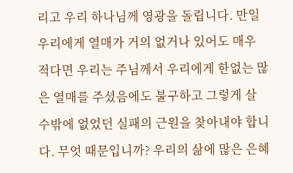리고 우리 하나님께 영광을 돌립니다. 만일 우리에게 열매가 거의 없거나 있어도 매우 적다면 우리는 주님께서 우리에게 한없는 많은 열매를 주셨음에도 불구하고 그렇게 살 수밖에 없었던 실패의 근원을 찾아내야 합니다. 무엇 때문입니까? 우리의 삶에 많은 은혜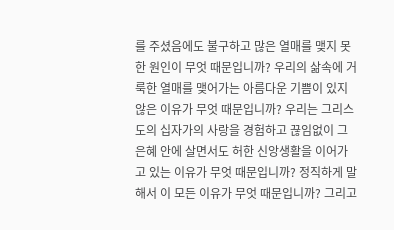를 주셨음에도 불구하고 많은 열매를 맺지 못한 원인이 무엇 때문입니까? 우리의 삶속에 거룩한 열매를 맺어가는 아름다운 기쁨이 있지 않은 이유가 무엇 때문입니까? 우리는 그리스도의 십자가의 사랑을 경험하고 끊임없이 그 은혜 안에 살면서도 허한 신앙생활을 이어가고 있는 이유가 무엇 때문입니까? 정직하게 말해서 이 모든 이유가 무엇 때문입니까? 그리고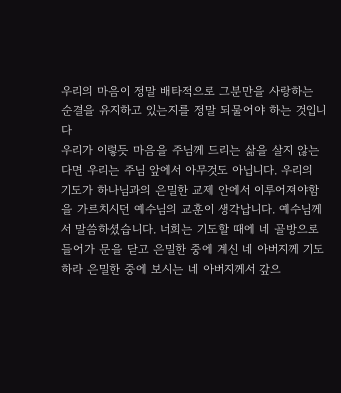우리의 마음이 정말 배타적으로 그분만을 사랑하는 순결을 유지하고 있는지를 정말 되물어야 하는 것입니다
우리가 이렇듯 마음을 주님께 드리는 삶을 살지 않는다면 우리는 주님 앞에서 아무것도 아닙니다. 우리의 기도가 하나님과의 은밀한 교제 안에서 이루어져야함을 가르치시던 예수님의 교훈이 생각납니다. 예수님께서 말씀하셨습니다. 너희는 기도할 때에 네 골방으로 들어가 문을 닫고 은밀한 중에 계신 네 아버지께 기도하라 은밀한 중에 보시는 네 아버지께서 갚으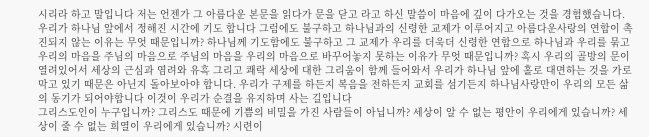시리라 하고 말입니다 저는 언젠가 그 아름다운 본문을 읽다가 문을 닫고 라고 하신 말씀이 마음에 깊이 다가오는 것을 경험했습니다. 우리가 하나님 앞에서 정해진 시간에 기도 합니다 그럼에도 불구하고 하나님과의 신령한 교제가 이루어지고 아름다운사랑의 연합이 촉진되지 않는 이유는 무엇 때문입니까? 하나님께 기도함에도 불구하고 그 교제가 우리를 더욱더 신령한 연합으로 하나님과 우리를 묶고 우리의 마음을 주님의 마음으로 주님의 마음을 우리의 마음으로 바꾸어놓지 못하는 이유가 무엇 때문입니까? 혹시 우리의 골방의 문이 열려있어서 세상의 근심과 염려와 유혹 그리고 쾌락 세상에 대한 그리움이 함께 들어와서 우리가 하나님 앞에 홀로 대면하는 것을 가로막고 있기 때문은 아닌지 돌아보아야 합니다. 우리가 구제를 하든지 복음을 전하든지 교회를 섬기든지 하나님사랑만이 우리의 모든 삶의 동기가 되어야합니다 이것이 우리가 순결을 유지하며 사는 길입니다
그리스도인이 누구입니까? 그리스도 때문에 기쁨의 비밀을 가진 사람들이 아닙니까? 세상이 알 수 없는 평안이 우리에게 있습니까? 세상이 줄 수 없는 희열이 우리에게 있습니까? 시련이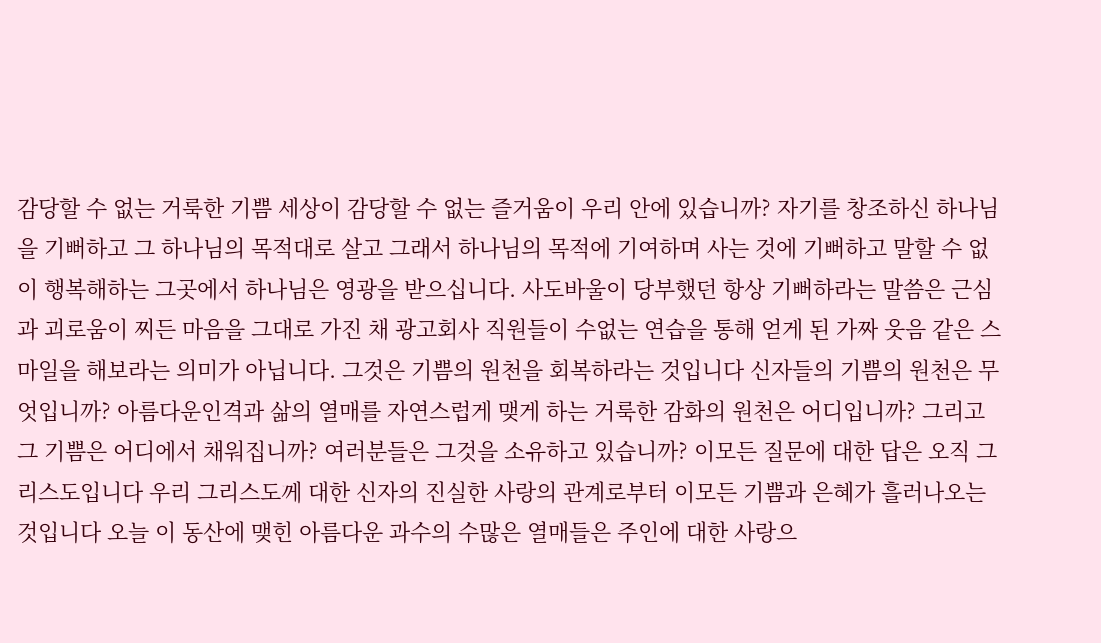감당할 수 없는 거룩한 기쁨 세상이 감당할 수 없는 즐거움이 우리 안에 있습니까? 자기를 창조하신 하나님을 기뻐하고 그 하나님의 목적대로 살고 그래서 하나님의 목적에 기여하며 사는 것에 기뻐하고 말할 수 없이 행복해하는 그곳에서 하나님은 영광을 받으십니다. 사도바울이 당부했던 항상 기뻐하라는 말씀은 근심과 괴로움이 찌든 마음을 그대로 가진 채 광고회사 직원들이 수없는 연습을 통해 얻게 된 가짜 웃음 같은 스마일을 해보라는 의미가 아닙니다. 그것은 기쁨의 원천을 회복하라는 것입니다 신자들의 기쁨의 원천은 무엇입니까? 아름다운인격과 삶의 열매를 자연스럽게 맺게 하는 거룩한 감화의 원천은 어디입니까? 그리고 그 기쁨은 어디에서 채워집니까? 여러분들은 그것을 소유하고 있습니까? 이모든 질문에 대한 답은 오직 그리스도입니다 우리 그리스도께 대한 신자의 진실한 사랑의 관계로부터 이모든 기쁨과 은혜가 흘러나오는 것입니다 오늘 이 동산에 맺힌 아름다운 과수의 수많은 열매들은 주인에 대한 사랑으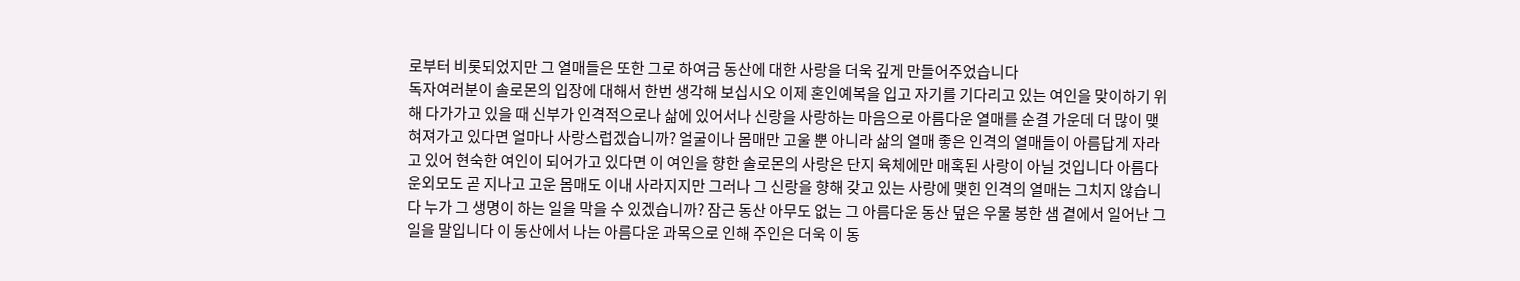로부터 비롯되었지만 그 열매들은 또한 그로 하여금 동산에 대한 사랑을 더욱 깊게 만들어주었습니다
독자여러분이 솔로몬의 입장에 대해서 한번 생각해 보십시오 이제 혼인예복을 입고 자기를 기다리고 있는 여인을 맞이하기 위해 다가가고 있을 때 신부가 인격적으로나 삶에 있어서나 신랑을 사랑하는 마음으로 아름다운 열매를 순결 가운데 더 많이 맺혀져가고 있다면 얼마나 사랑스럽겠습니까? 얼굴이나 몸매만 고울 뿐 아니라 삶의 열매 좋은 인격의 열매들이 아름답게 자라고 있어 현숙한 여인이 되어가고 있다면 이 여인을 향한 솔로몬의 사랑은 단지 육체에만 매혹된 사랑이 아닐 것입니다 아름다운외모도 곧 지나고 고운 몸매도 이내 사라지지만 그러나 그 신랑을 향해 갖고 있는 사랑에 맺힌 인격의 열매는 그치지 않습니다 누가 그 생명이 하는 일을 막을 수 있겠습니까? 잠근 동산 아무도 없는 그 아름다운 동산 덮은 우물 봉한 샘 곁에서 일어난 그 일을 말입니다 이 동산에서 나는 아름다운 과목으로 인해 주인은 더욱 이 동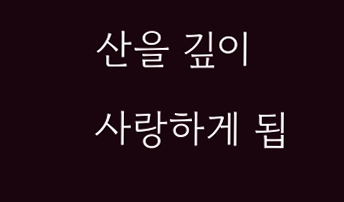산을 깊이 사랑하게 됩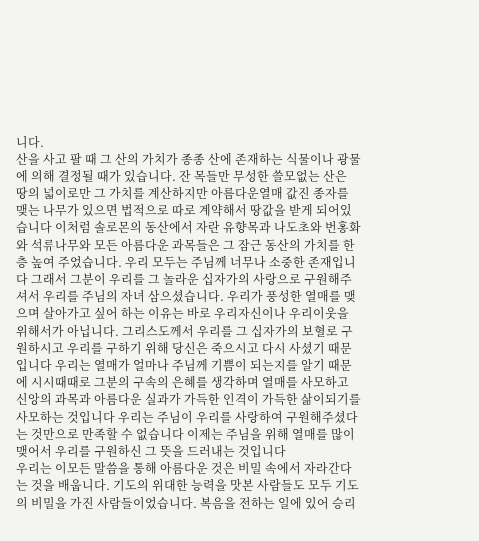니다.
산을 사고 팔 때 그 산의 가치가 종종 산에 존재하는 식물이나 광물에 의해 결정될 때가 있습니다. 잔 목들만 무성한 쓸모없는 산은 땅의 넓이로만 그 가치를 계산하지만 아름다운열매 값진 종자를 맺는 나무가 있으면 법적으로 따로 계약해서 땅값을 받게 되어있습니다 이처럼 솔로몬의 동산에서 자란 유향목과 나도초와 번홍화와 석류나무와 모든 아름다운 과목들은 그 잠근 동산의 가치를 한층 높여 주었습니다. 우리 모두는 주님께 너무나 소중한 존재입니다 그래서 그분이 우리를 그 놀라운 십자가의 사랑으로 구원해주셔서 우리를 주님의 자녀 삼으셨습니다. 우리가 풍성한 열매를 맺으며 살아가고 싶어 하는 이유는 바로 우리자신이나 우리이웃을 위해서가 아닙니다. 그리스도께서 우리를 그 십자가의 보혈로 구원하시고 우리를 구하기 위해 당신은 죽으시고 다시 사셨기 때문입니다 우리는 열매가 얼마나 주님께 기쁨이 되는지를 알기 때문에 시시때때로 그분의 구속의 은혜를 생각하며 열매를 사모하고 신앙의 과목과 아름다운 실과가 가득한 인격이 가득한 삶이되기를 사모하는 것입니다 우리는 주님이 우리를 사랑하여 구원해주셨다는 것만으로 만족할 수 없습니다 이제는 주님을 위해 열매를 많이 맺어서 우리를 구원하신 그 뜻을 드러내는 것입니다
우리는 이모든 말씀을 통해 아름다운 것은 비밀 속에서 자라간다는 것을 배웁니다. 기도의 위대한 능력을 맛본 사람들도 모두 기도의 비밀을 가진 사람들이었습니다. 복음을 전하는 일에 있어 승리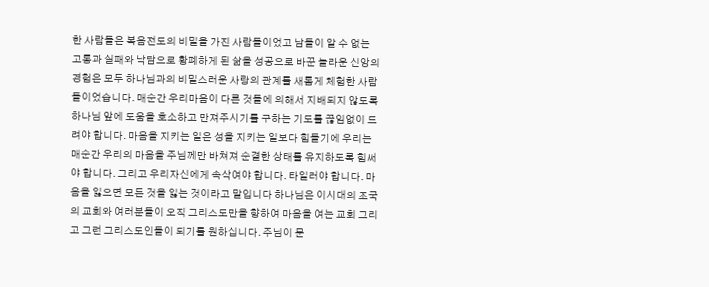한 사람들은 복음전도의 비밀을 가진 사람들이었고 남들이 알 수 없는 고통과 실패와 낙담으로 황폐하게 된 삶을 성공으로 바꾼 놀라운 신앙의 경험은 모두 하나님과의 비밀스러운 사랑의 관계를 새롭게 체험한 사람들이었습니다. 매순간 우리마음이 다른 것들에 의해서 지배되지 않도록 하나님 앞에 도움을 호소하고 만져주시기를 구하는 기도를 끊임없이 드려야 합니다. 마음을 지키는 일은 성을 지키는 일보다 힘들기에 우리는 매순간 우리의 마음을 주님께만 바쳐져 순결한 상태를 유지하도록 힘써야 합니다. 그리고 우리자신에게 속삭여야 합니다. 타일러야 합니다. 마음을 잃으면 모든 것을 잃는 것이라고 말입니다 하나님은 이시대의 조국의 교회와 여러분들이 오직 그리스도만을 향하여 마음을 여는 교회 그리고 그런 그리스도인들이 되기를 원하십니다. 주님이 문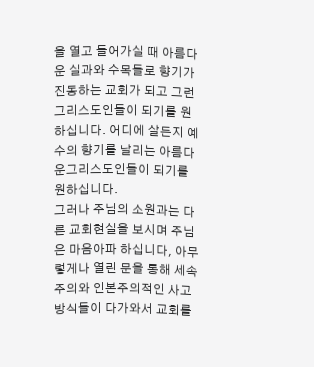을 열고 들어가실 때 아름다운 실과와 수목들로 향기가 진동하는 교회가 되고 그런 그리스도인들이 되기를 원하십니다. 어디에 살든지 예수의 향기를 날리는 아름다운그리스도인들이 되기를 원하십니다.
그러나 주님의 소원과는 다른 교회현실을 보시며 주님은 마음아파 하십니다, 아무렇게나 열린 문을 통해 세속주의와 인본주의적인 사고방식들이 다가와서 교회를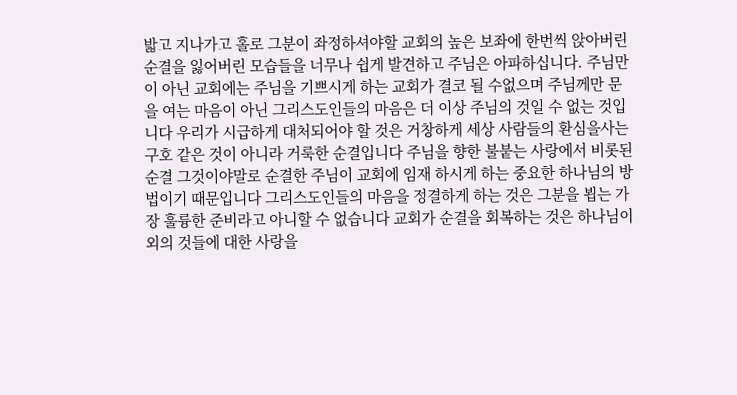밟고 지나가고 홀로 그분이 좌정하셔야할 교회의 높은 보좌에 한번씩 앉아버린 순결을 잃어버린 모습들을 너무나 쉽게 발견하고 주님은 아파하십니다. 주님만이 아닌 교회에는 주님을 기쁘시게 하는 교회가 결코 될 수없으며 주님께만 문을 여는 마음이 아닌 그리스도인들의 마음은 더 이상 주님의 것일 수 없는 것입니다 우리가 시급하게 대처되어야 할 것은 거창하게 세상 사람들의 환심을사는 구호 같은 것이 아니라 거룩한 순결입니다 주님을 향한 불붙는 사랑에서 비롯된 순결 그것이야말로 순결한 주님이 교회에 임재 하시게 하는 중요한 하나님의 방법이기 때문입니다 그리스도인들의 마음을 정결하게 하는 것은 그분을 뵙는 가장 훌륭한 준비라고 아니할 수 없습니다 교회가 순결을 회복하는 것은 하나님이외의 것들에 대한 사랑을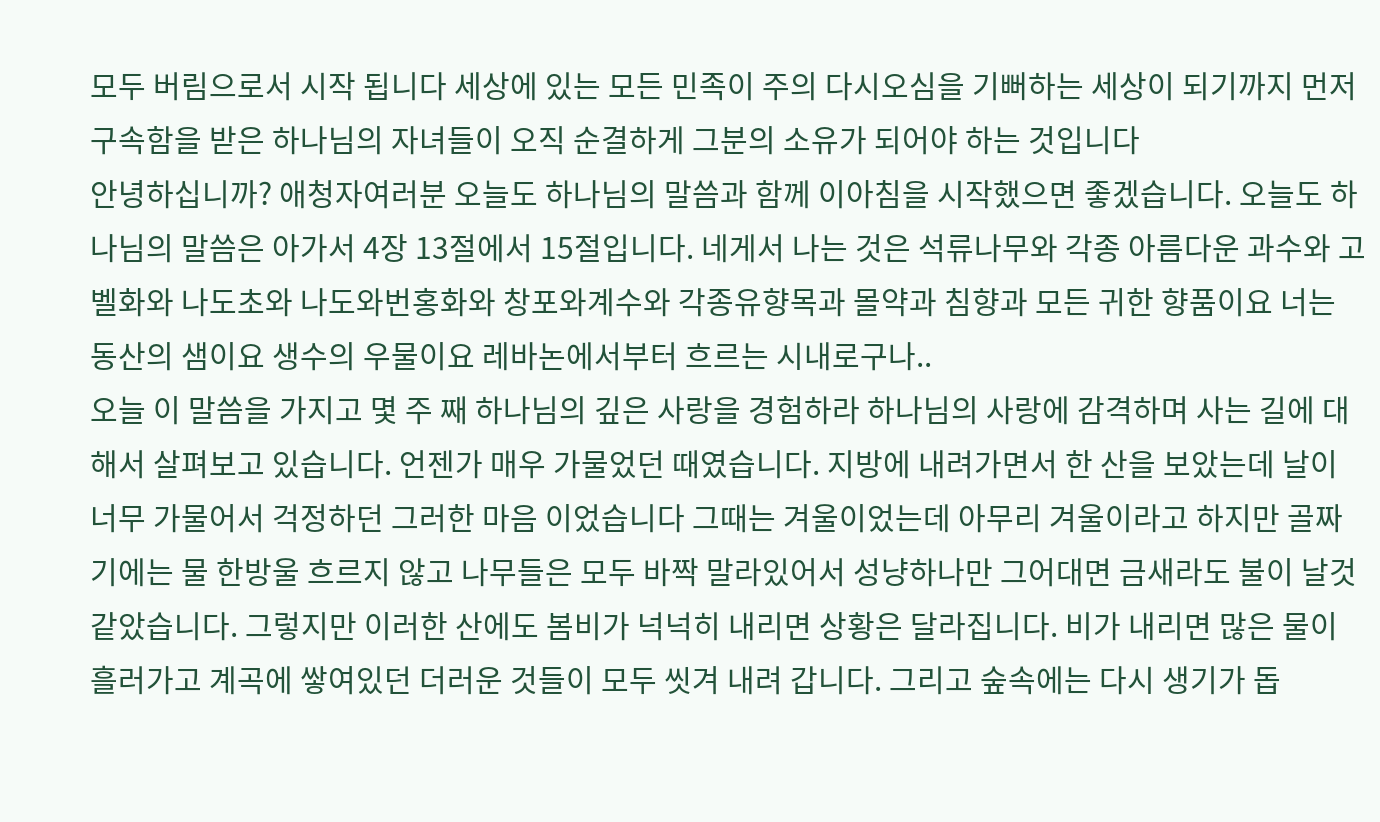모두 버림으로서 시작 됩니다 세상에 있는 모든 민족이 주의 다시오심을 기뻐하는 세상이 되기까지 먼저 구속함을 받은 하나님의 자녀들이 오직 순결하게 그분의 소유가 되어야 하는 것입니다
안녕하십니까? 애청자여러분 오늘도 하나님의 말씀과 함께 이아침을 시작했으면 좋겠습니다. 오늘도 하나님의 말씀은 아가서 4장 13절에서 15절입니다. 네게서 나는 것은 석류나무와 각종 아름다운 과수와 고벨화와 나도초와 나도와번홍화와 창포와계수와 각종유향목과 몰약과 침향과 모든 귀한 향품이요 너는 동산의 샘이요 생수의 우물이요 레바논에서부터 흐르는 시내로구나..
오늘 이 말씀을 가지고 몇 주 째 하나님의 깊은 사랑을 경험하라 하나님의 사랑에 감격하며 사는 길에 대해서 살펴보고 있습니다. 언젠가 매우 가물었던 때였습니다. 지방에 내려가면서 한 산을 보았는데 날이 너무 가물어서 걱정하던 그러한 마음 이었습니다 그때는 겨울이었는데 아무리 겨울이라고 하지만 골짜기에는 물 한방울 흐르지 않고 나무들은 모두 바짝 말라있어서 성냥하나만 그어대면 금새라도 불이 날것같았습니다. 그렇지만 이러한 산에도 봄비가 넉넉히 내리면 상황은 달라집니다. 비가 내리면 많은 물이 흘러가고 계곡에 쌓여있던 더러운 것들이 모두 씻겨 내려 갑니다. 그리고 숲속에는 다시 생기가 돕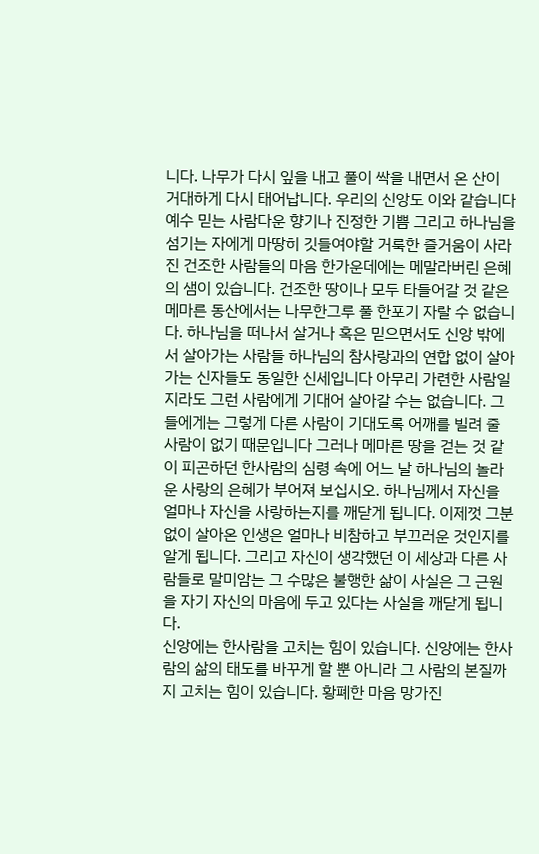니다. 나무가 다시 잎을 내고 풀이 싹을 내면서 온 산이 거대하게 다시 태어납니다. 우리의 신앙도 이와 같습니다 예수 믿는 사람다운 향기나 진정한 기쁨 그리고 하나님을 섬기는 자에게 마땅히 깃들여야할 거룩한 즐거움이 사라진 건조한 사람들의 마음 한가운데에는 메말라버린 은혜의 샘이 있습니다. 건조한 땅이나 모두 타들어갈 것 같은 메마른 동산에서는 나무한그루 풀 한포기 자랄 수 없습니다. 하나님을 떠나서 살거나 혹은 믿으면서도 신앙 밖에서 살아가는 사람들 하나님의 참사랑과의 연합 없이 살아가는 신자들도 동일한 신세입니다 아무리 가련한 사람일지라도 그런 사람에게 기대어 살아갈 수는 없습니다. 그들에게는 그렇게 다른 사람이 기대도록 어깨를 빌려 줄 사람이 없기 때문입니다 그러나 메마른 땅을 걷는 것 같이 피곤하던 한사람의 심령 속에 어느 날 하나님의 놀라운 사랑의 은혜가 부어져 보십시오. 하나님께서 자신을 얼마나 자신을 사랑하는지를 깨닫게 됩니다. 이제껏 그분 없이 살아온 인생은 얼마나 비참하고 부끄러운 것인지를 알게 됩니다. 그리고 자신이 생각했던 이 세상과 다른 사람들로 말미암는 그 수많은 불행한 삶이 사실은 그 근원을 자기 자신의 마음에 두고 있다는 사실을 깨닫게 됩니다.
신앙에는 한사람을 고치는 힘이 있습니다. 신앙에는 한사람의 삶의 태도를 바꾸게 할 뿐 아니라 그 사람의 본질까지 고치는 힘이 있습니다. 황폐한 마음 망가진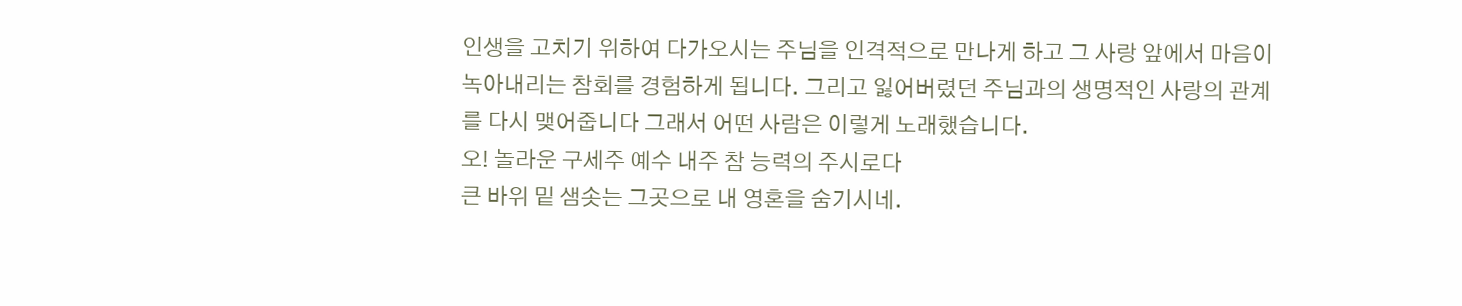인생을 고치기 위하여 다가오시는 주님을 인격적으로 만나게 하고 그 사랑 앞에서 마음이 녹아내리는 참회를 경험하게 됩니다. 그리고 잃어버렸던 주님과의 생명적인 사랑의 관계를 다시 맺어줍니다 그래서 어떤 사람은 이렇게 노래했습니다.
오! 놀라운 구세주 예수 내주 참 능력의 주시로다
큰 바위 밑 샘솟는 그곳으로 내 영혼을 숨기시네.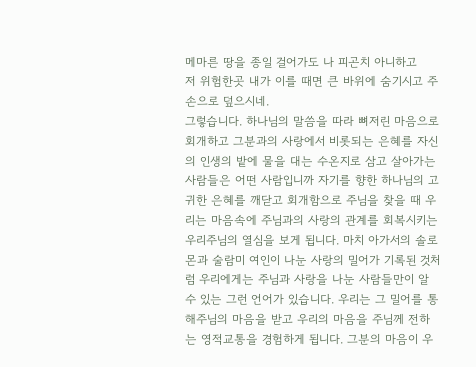메마른 땅을 종일 걸어가도 나 피곤치 아니하고
저 위험한곳 내가 이를 때면 큰 바위에 숨기시고 주 손으로 덮으시네.
그렇습니다. 하나님의 말씀을 따라 뼈저린 마음으로 회개하고 그분과의 사랑에서 비롯되는 은혜를 자신의 인생의 밭에 물을 대는 수온지로 삼고 살아가는 사람들은 어떤 사람입니까 자기를 향한 하나님의 고귀한 은혜를 깨닫고 회개함으로 주님을 찾을 때 우리는 마음속에 주님과의 사랑의 관계를 회복시키는 우리주님의 열심을 보게 됩니다. 마치 아가서의 솔로몬과 술람미 여인이 나눈 사랑의 밀어가 기록된 것처럼 우리에게는 주님과 사랑을 나눈 사람들만이 알 수 있는 그런 언어가 있습니다. 우리는 그 밀어를 통해주님의 마음을 받고 우리의 마음을 주님께 전하는 영적교통을 경험하게 됩니다. 그분의 마음이 우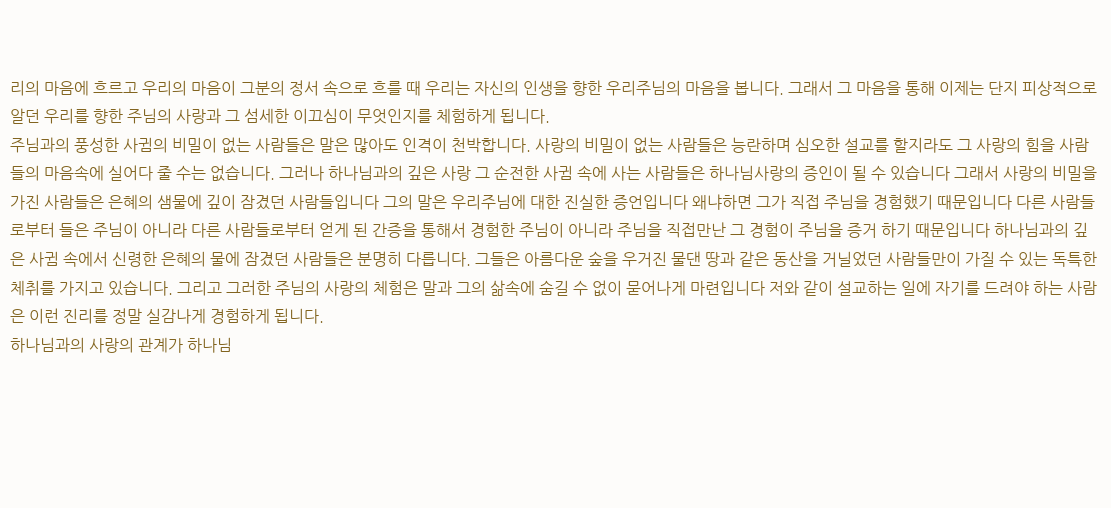리의 마음에 흐르고 우리의 마음이 그분의 정서 속으로 흐를 때 우리는 자신의 인생을 향한 우리주님의 마음을 봅니다. 그래서 그 마음을 통해 이제는 단지 피상적으로 알던 우리를 향한 주님의 사랑과 그 섬세한 이끄심이 무엇인지를 체험하게 됩니다.
주님과의 풍성한 사귐의 비밀이 없는 사람들은 말은 많아도 인격이 천박합니다. 사랑의 비밀이 없는 사람들은 능란하며 심오한 설교를 할지라도 그 사랑의 힘을 사람들의 마음속에 실어다 줄 수는 없습니다. 그러나 하나님과의 깊은 사랑 그 순전한 사귐 속에 사는 사람들은 하나님사랑의 증인이 될 수 있습니다 그래서 사랑의 비밀을 가진 사람들은 은혜의 샘물에 깊이 잠겼던 사람들입니다 그의 말은 우리주님에 대한 진실한 증언입니다 왜냐하면 그가 직접 주님을 경험했기 때문입니다 다른 사람들로부터 들은 주님이 아니라 다른 사람들로부터 얻게 된 간증을 통해서 경험한 주님이 아니라 주님을 직접만난 그 경험이 주님을 증거 하기 때문입니다 하나님과의 깊은 사귐 속에서 신령한 은혜의 물에 잠겼던 사람들은 분명히 다릅니다. 그들은 아름다운 숲을 우거진 물댄 땅과 같은 동산을 거닐었던 사람들만이 가질 수 있는 독특한 체취를 가지고 있습니다. 그리고 그러한 주님의 사랑의 체험은 말과 그의 삶속에 숨길 수 없이 묻어나게 마련입니다 저와 같이 설교하는 일에 자기를 드려야 하는 사람은 이런 진리를 정말 실감나게 경험하게 됩니다.
하나님과의 사랑의 관계가 하나님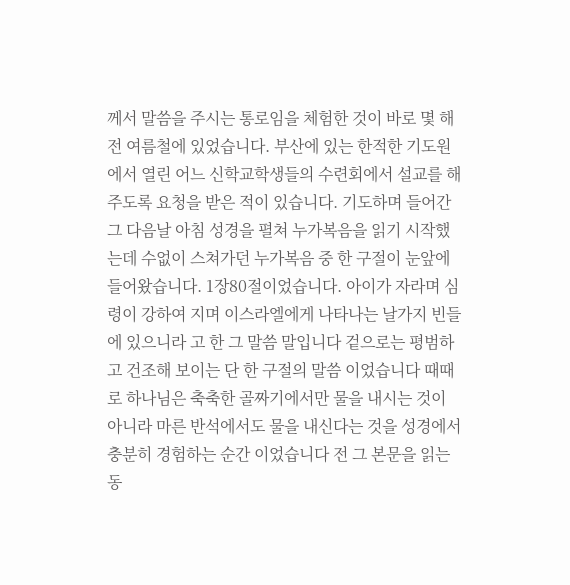께서 말씀을 주시는 통로임을 체험한 것이 바로 몇 해 전 여름철에 있었습니다. 부산에 있는 한적한 기도원에서 열린 어느 신학교학생들의 수련회에서 설교를 해주도록 요청을 받은 적이 있습니다. 기도하며 들어간 그 다음날 아침 성경을 펼쳐 누가복음을 읽기 시작했는데 수없이 스쳐가던 누가복음 중 한 구절이 눈앞에 들어왔습니다. 1장80절이었습니다. 아이가 자라며 심령이 강하여 지며 이스라엘에게 나타나는 날가지 빈들에 있으니라 고 한 그 말씀 말입니다 겉으로는 평범하고 건조해 보이는 단 한 구절의 말씀 이었습니다 때때로 하나님은 축축한 골짜기에서만 물을 내시는 것이 아니라 마른 반석에서도 물을 내신다는 것을 성경에서 충분히 경험하는 순간 이었습니다 전 그 본문을 읽는 동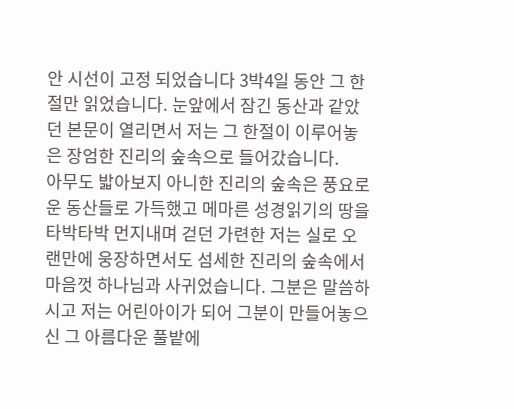안 시선이 고정 되었습니다 3박4일 동안 그 한절만 읽었습니다. 눈앞에서 잠긴 동산과 같았던 본문이 열리면서 저는 그 한절이 이루어놓은 장엄한 진리의 숲속으로 들어갔습니다.
아무도 밟아보지 아니한 진리의 숲속은 풍요로운 동산들로 가득했고 메마른 성경읽기의 땅을 타박타박 먼지내며 걷던 가련한 저는 실로 오랜만에 웅장하면서도 섬세한 진리의 숲속에서 마음껏 하나님과 사귀었습니다. 그분은 말씀하시고 저는 어린아이가 되어 그분이 만들어놓으신 그 아름다운 풀밭에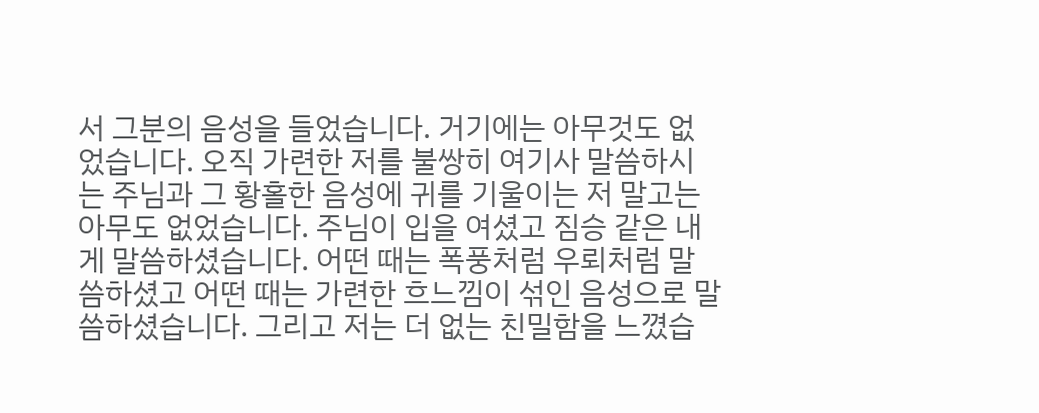서 그분의 음성을 들었습니다. 거기에는 아무것도 없었습니다. 오직 가련한 저를 불쌍히 여기사 말씀하시는 주님과 그 황홀한 음성에 귀를 기울이는 저 말고는 아무도 없었습니다. 주님이 입을 여셨고 짐승 같은 내게 말씀하셨습니다. 어떤 때는 폭풍처럼 우뢰처럼 말씀하셨고 어떤 때는 가련한 흐느낌이 섞인 음성으로 말씀하셨습니다. 그리고 저는 더 없는 친밀함을 느꼈습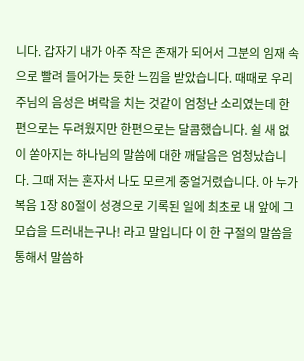니다. 갑자기 내가 아주 작은 존재가 되어서 그분의 임재 속으로 빨려 들어가는 듯한 느낌을 받았습니다. 때때로 우리주님의 음성은 벼락을 치는 것같이 엄청난 소리였는데 한편으로는 두려웠지만 한편으로는 달콤했습니다. 쉴 새 없이 쏟아지는 하나님의 말씀에 대한 깨달음은 엄청났습니다. 그때 저는 혼자서 나도 모르게 중얼거렸습니다. 아 누가 복음 1장 80절이 성경으로 기록된 일에 최초로 내 앞에 그 모습을 드러내는구나! 라고 말입니다 이 한 구절의 말씀을 통해서 말씀하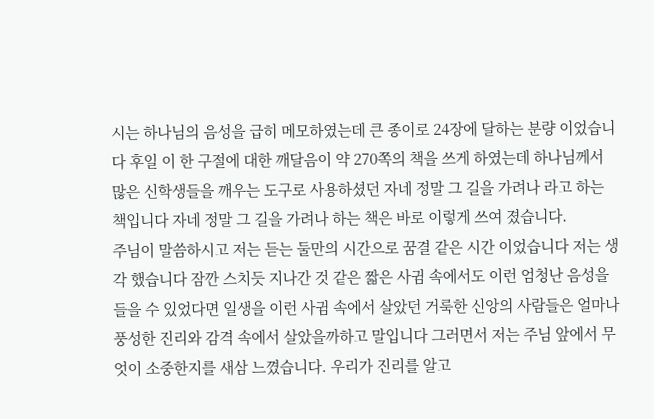시는 하나님의 음성을 급히 메모하였는데 큰 종이로 24장에 달하는 분량 이었습니다 후일 이 한 구절에 대한 깨달음이 약 270쪽의 책을 쓰게 하였는데 하나님께서 많은 신학생들을 깨우는 도구로 사용하셨던 자네 정말 그 길을 가려나 라고 하는 책입니다 자네 정말 그 길을 가려나 하는 책은 바로 이렇게 쓰여 졌습니다.
주님이 말씀하시고 저는 듣는 둘만의 시간으로 꿈결 같은 시간 이었습니다 저는 생각 했습니다 잠깐 스치듯 지나간 것 같은 짧은 사귐 속에서도 이런 엄청난 음성을 들을 수 있었다면 일생을 이런 사귐 속에서 살았던 거룩한 신앙의 사람들은 얼마나 풍성한 진리와 감격 속에서 살았을까하고 말입니다 그러면서 저는 주님 앞에서 무엇이 소중한지를 새삼 느꼈습니다. 우리가 진리를 알고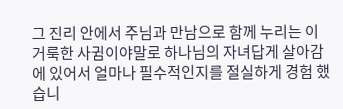그 진리 안에서 주님과 만남으로 함께 누리는 이 거룩한 사귐이야말로 하나님의 자녀답게 살아감에 있어서 얼마나 필수적인지를 절실하게 경험 했습니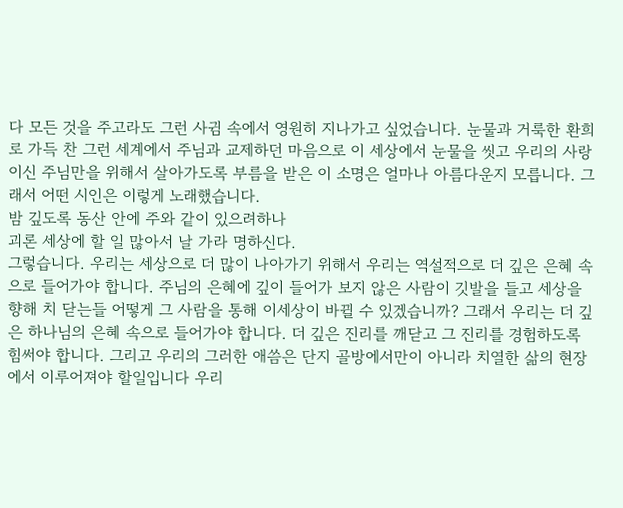다 모든 것을 주고라도 그런 사귐 속에서 영원히 지나가고 싶었습니다. 눈물과 거룩한 환희로 가득 찬 그런 세계에서 주님과 교제하던 마음으로 이 세상에서 눈물을 씻고 우리의 사랑이신 주님만을 위해서 살아가도록 부름을 받은 이 소명은 얼마나 아름다운지 모릅니다. 그래서 어떤 시인은 이렇게 노래했습니다.
밤 깊도록 동산 안에 주와 같이 있으려하나
괴론 세상에 할 일 많아서 날 가라 명하신다.
그렇습니다. 우리는 세상으로 더 많이 나아가기 위해서 우리는 역설적으로 더 깊은 은혜 속으로 들어가야 합니다. 주님의 은혜에 깊이 들어가 보지 않은 사람이 깃발을 들고 세상을 향해 치 닫는들 어떻게 그 사람을 통해 이세상이 바뀔 수 있겠습니까? 그래서 우리는 더 깊은 하나님의 은혜 속으로 들어가야 합니다. 더 깊은 진리를 깨닫고 그 진리를 경험하도록 힘써야 합니다. 그리고 우리의 그러한 애씀은 단지 골방에서만이 아니라 치열한 삶의 현장에서 이루어져야 할일입니다 우리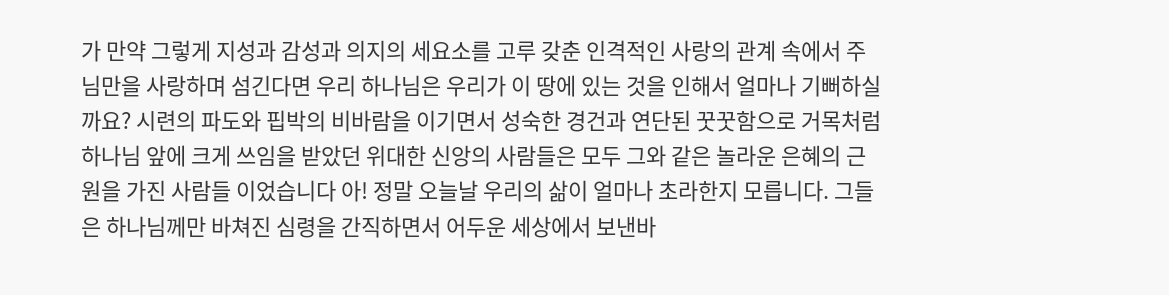가 만약 그렇게 지성과 감성과 의지의 세요소를 고루 갖춘 인격적인 사랑의 관계 속에서 주님만을 사랑하며 섬긴다면 우리 하나님은 우리가 이 땅에 있는 것을 인해서 얼마나 기뻐하실까요? 시련의 파도와 핍박의 비바람을 이기면서 성숙한 경건과 연단된 꿋꿋함으로 거목처럼 하나님 앞에 크게 쓰임을 받았던 위대한 신앙의 사람들은 모두 그와 같은 놀라운 은혜의 근원을 가진 사람들 이었습니다 아! 정말 오늘날 우리의 삶이 얼마나 초라한지 모릅니다. 그들은 하나님께만 바쳐진 심령을 간직하면서 어두운 세상에서 보낸바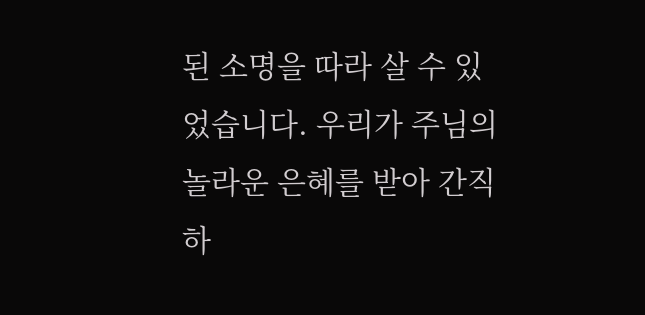된 소명을 따라 살 수 있었습니다. 우리가 주님의 놀라운 은혜를 받아 간직하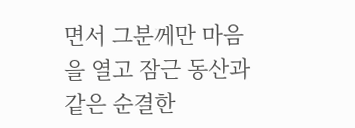면서 그분께만 마음을 열고 잠근 동산과 같은 순결한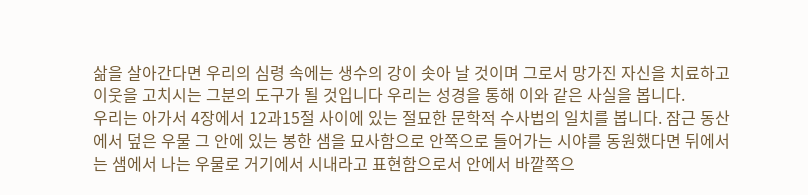삶을 살아간다면 우리의 심령 속에는 생수의 강이 솟아 날 것이며 그로서 망가진 자신을 치료하고 이웃을 고치시는 그분의 도구가 될 것입니다 우리는 성경을 통해 이와 같은 사실을 봅니다.
우리는 아가서 4장에서 12과15절 사이에 있는 절묘한 문학적 수사법의 일치를 봅니다. 잠근 동산에서 덮은 우물 그 안에 있는 봉한 샘을 묘사함으로 안쪽으로 들어가는 시야를 동원했다면 뒤에서는 샘에서 나는 우물로 거기에서 시내라고 표현함으로서 안에서 바깥쪽으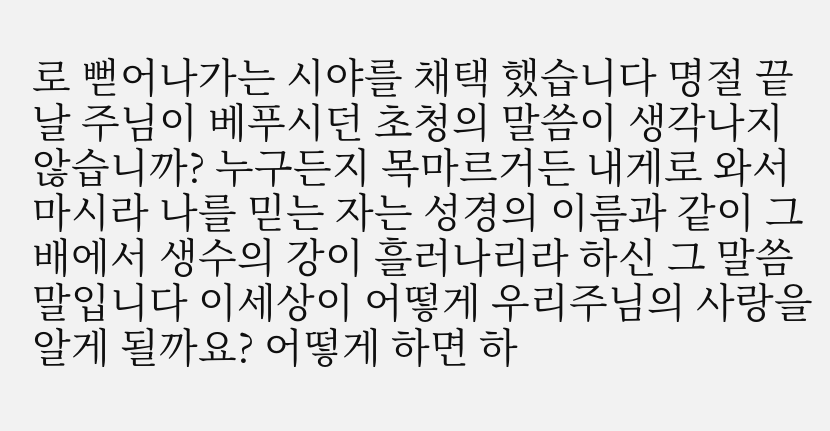로 뻗어나가는 시야를 채택 했습니다 명절 끝날 주님이 베푸시던 초청의 말씀이 생각나지 않습니까? 누구든지 목마르거든 내게로 와서 마시라 나를 믿는 자는 성경의 이름과 같이 그 배에서 생수의 강이 흘러나리라 하신 그 말씀 말입니다 이세상이 어떻게 우리주님의 사랑을 알게 될까요? 어떻게 하면 하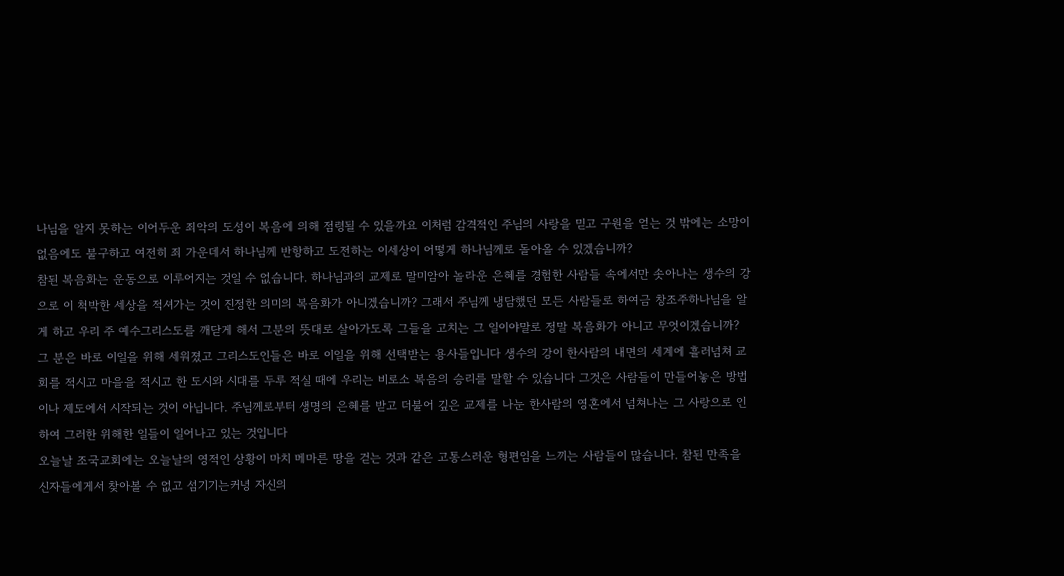나님을 알지 못하는 이어두운 죄악의 도성이 복음에 의해 점령될 수 있을까요 이처럼 감격적인 주님의 사랑을 믿고 구원을 얻는 것 밖에는 소망이 없음에도 불구하고 여전히 죄 가운데서 하나님께 반항하고 도전하는 이세상이 어떻게 하나님께로 돌아올 수 있겠습니까?
참된 복음화는 운동으로 이루어지는 것일 수 없습니다. 하나님과의 교제로 말미암아 놀라운 은혜를 경험한 사람들 속에서만 솟아나는 생수의 강으로 이 척박한 세상을 적셔가는 것이 진정한 의미의 복음화가 아니겠습니까? 그래서 주님께 냉담했던 모든 사람들로 하여금 창조주하나님을 알게 하고 우리 주 예수그리스도를 깨닫게 해서 그분의 뜻대로 살아가도록 그들을 고치는 그 일이야말로 정말 복음화가 아니고 무엇이겠습니까? 그 분은 바로 이일을 위해 세워졌고 그리스도인들은 바로 이일을 위해 선택받는 용사들입니다 생수의 강이 한사람의 내면의 세계에 흘러넘쳐 교회를 적시고 마을을 적시고 한 도시와 시대를 두루 적실 때에 우리는 비로소 복음의 승리를 말할 수 있습니다 그것은 사람들이 만들어놓은 방법이나 제도에서 시작되는 것이 아닙니다. 주님께로부터 생명의 은혜를 받고 더불어 깊은 교제를 나눈 한사람의 영혼에서 넘쳐나는 그 사랑으로 인하여 그러한 위해한 일들이 일어나고 있는 것입니다
오늘날 조국교회에는 오늘날의 영적인 상황이 마치 메마른 땅을 걷는 것과 같은 고통스러운 형편임을 느끼는 사람들이 많습니다. 참된 만족을 신자들에게서 찾아볼 수 없고 섬기기는커녕 자신의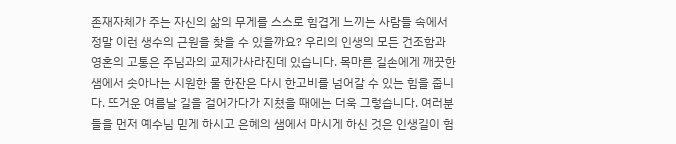존재자체가 주는 자신의 삶의 무게를 스스로 힘겹게 느끼는 사람들 속에서 정말 이런 생수의 근원을 찾을 수 있을까요? 우리의 인생의 모든 건조함과 영혼의 고통은 주님과의 교제가사라진데 있습니다. 목마른 길손에게 깨끗한 샘에서 솟아나는 시원한 물 한잔은 다시 한고비를 넘어갈 수 있는 힘을 줍니다. 뜨거운 여름날 길을 걸어가다가 지쳤을 때에는 더욱 그렇습니다. 여러분들을 먼저 예수님 믿게 하시고 은혜의 샘에서 마시게 하신 것은 인생길이 험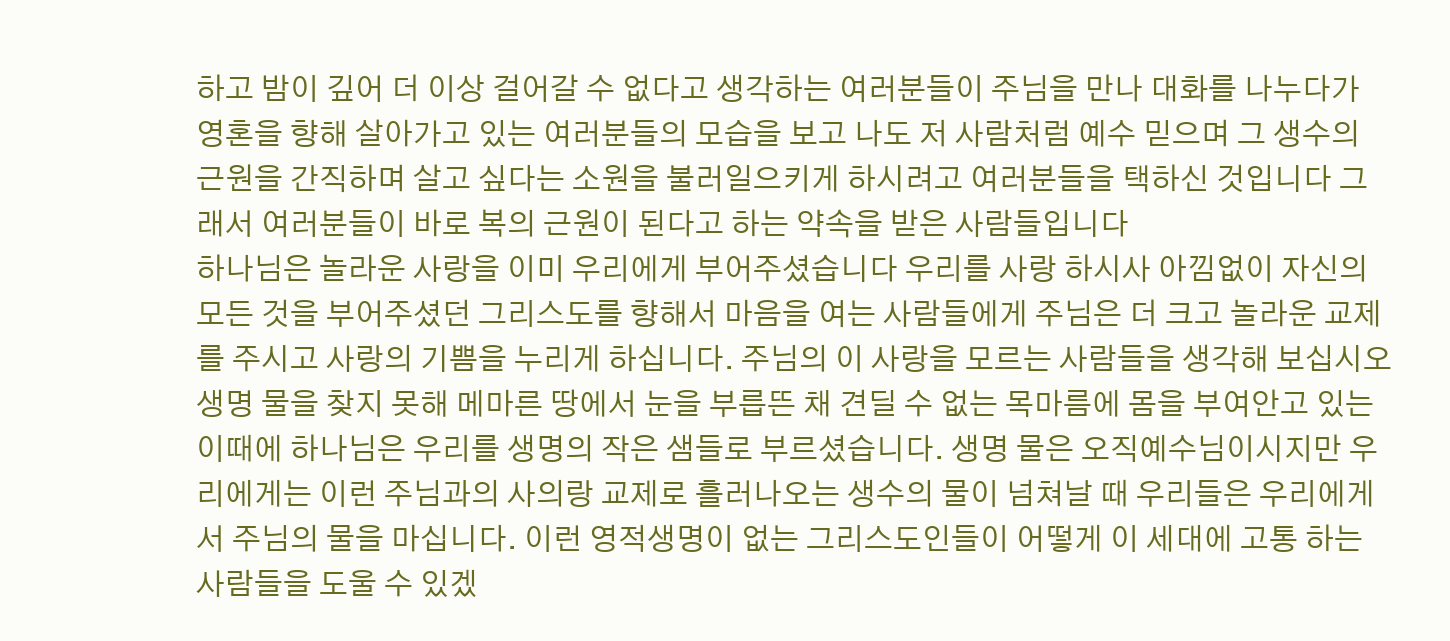하고 밤이 깊어 더 이상 걸어갈 수 없다고 생각하는 여러분들이 주님을 만나 대화를 나누다가 영혼을 향해 살아가고 있는 여러분들의 모습을 보고 나도 저 사람처럼 예수 믿으며 그 생수의 근원을 간직하며 살고 싶다는 소원을 불러일으키게 하시려고 여러분들을 택하신 것입니다 그래서 여러분들이 바로 복의 근원이 된다고 하는 약속을 받은 사람들입니다
하나님은 놀라운 사랑을 이미 우리에게 부어주셨습니다 우리를 사랑 하시사 아낌없이 자신의 모든 것을 부어주셨던 그리스도를 향해서 마음을 여는 사람들에게 주님은 더 크고 놀라운 교제를 주시고 사랑의 기쁨을 누리게 하십니다. 주님의 이 사랑을 모르는 사람들을 생각해 보십시오 생명 물을 찾지 못해 메마른 땅에서 눈을 부릅뜬 채 견딜 수 없는 목마름에 몸을 부여안고 있는 이때에 하나님은 우리를 생명의 작은 샘들로 부르셨습니다. 생명 물은 오직예수님이시지만 우리에게는 이런 주님과의 사의랑 교제로 흘러나오는 생수의 물이 넘쳐날 때 우리들은 우리에게서 주님의 물을 마십니다. 이런 영적생명이 없는 그리스도인들이 어떻게 이 세대에 고통 하는 사람들을 도울 수 있겠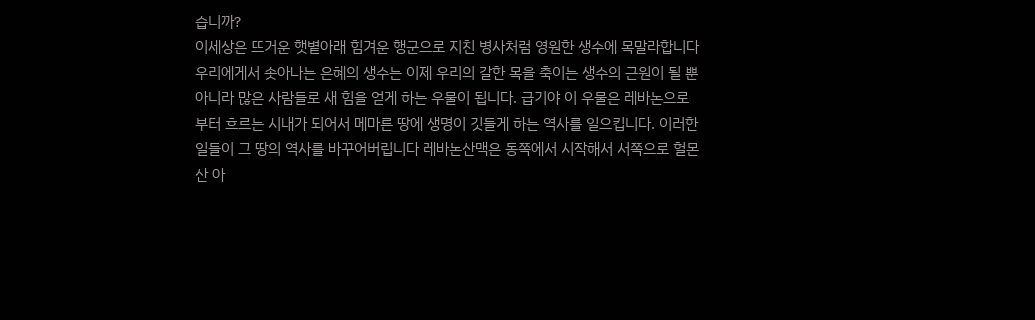습니까?
이세상은 뜨거운 햇볕아래 힘겨운 행군으로 지친 병사처럼 영원한 생수에 목말라합니다 우리에게서 솟아나는 은혜의 생수는 이제 우리의 갈한 목을 축이는 생수의 근원이 될 뿐 아니라 많은 사람들로 새 힘을 얻게 하는 우물이 됩니다. 급기야 이 우물은 레바논으로부터 흐르는 시내가 되어서 메마른 땅에 생명이 깃들게 하는 역사를 일으킵니다. 이러한 일들이 그 땅의 역사를 바꾸어버립니다 레바논산맥은 동쪽에서 시작해서 서쪽으로 헐몬산 아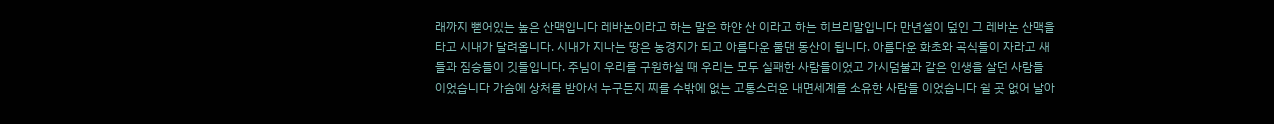래까지 뻗어있는 높은 산맥입니다 레바논이라고 하는 말은 하얀 산 이라고 하는 히브리말입니다 만년설이 덮인 그 레바논 산맥을 타고 시내가 달려옵니다. 시내가 지나는 땅은 농경지가 되고 아름다운 물댄 동산이 됩니다. 아름다운 화초와 곡식들이 자라고 새들과 짐승들이 깃들입니다. 주님이 우리를 구원하실 때 우리는 모두 실패한 사람들이었고 가시덤불과 같은 인생을 살던 사람들 이었습니다 가슴에 상처를 받아서 누구든지 찌를 수밖에 없는 고통스러운 내면세계를 소유한 사람들 이었습니다 쉴 곳 없어 날아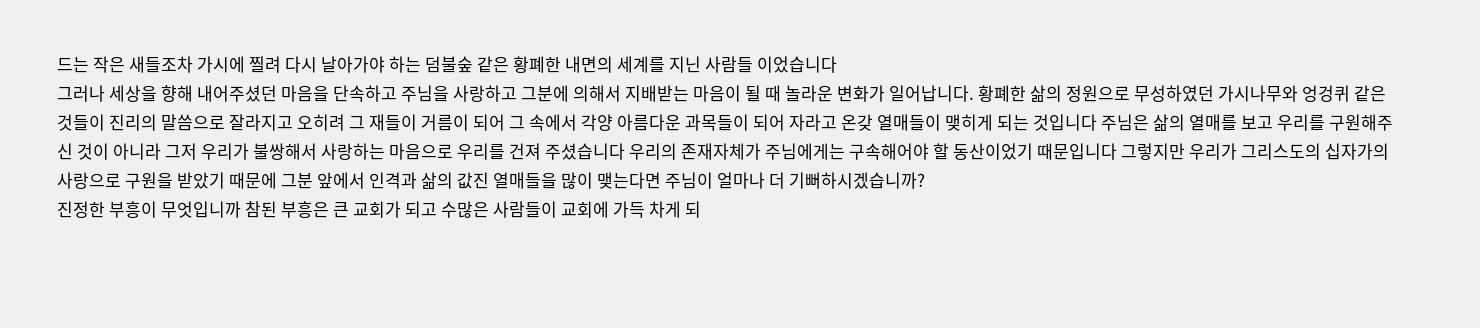드는 작은 새들조차 가시에 찔려 다시 날아가야 하는 덤불숲 같은 황폐한 내면의 세계를 지닌 사람들 이었습니다
그러나 세상을 향해 내어주셨던 마음을 단속하고 주님을 사랑하고 그분에 의해서 지배받는 마음이 될 때 놀라운 변화가 일어납니다. 황폐한 삶의 정원으로 무성하였던 가시나무와 엉겅퀴 같은 것들이 진리의 말씀으로 잘라지고 오히려 그 재들이 거름이 되어 그 속에서 각양 아름다운 과목들이 되어 자라고 온갖 열매들이 맺히게 되는 것입니다 주님은 삶의 열매를 보고 우리를 구원해주신 것이 아니라 그저 우리가 불쌍해서 사랑하는 마음으로 우리를 건져 주셨습니다 우리의 존재자체가 주님에게는 구속해어야 할 동산이었기 때문입니다 그렇지만 우리가 그리스도의 십자가의 사랑으로 구원을 받았기 때문에 그분 앞에서 인격과 삶의 값진 열매들을 많이 맺는다면 주님이 얼마나 더 기뻐하시겠습니까?
진정한 부흥이 무엇입니까 참된 부흥은 큰 교회가 되고 수많은 사람들이 교회에 가득 차게 되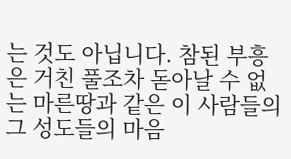는 것도 아닙니다. 참된 부흥은 거친 풀조차 돋아날 수 없는 마른땅과 같은 이 사람들의 그 성도들의 마음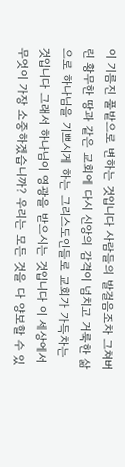이 기름진 풀밭으로 변하는 것입니다 사람들의 발걸음조차 그쳐버린 황무한 땅과 같은 교회에 다시 신앙의 감격이 넘치고 거룩한 삶으로 하나님을 기쁘시게 하는 그리스도인들로 교회가 가득차는 것입니다 그래서 하나님이 영광을 받으시는 것입니다 이 세상에서 무엇이 가장 소중하겠습니까? 우리는 모든 것을 다 양보할 수 있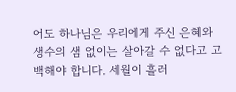어도 하나님은 우리에게 주신 은혜와 생수의 샘 없이는 살아갈 수 없다고 고백해야 합니다. 세월이 흘러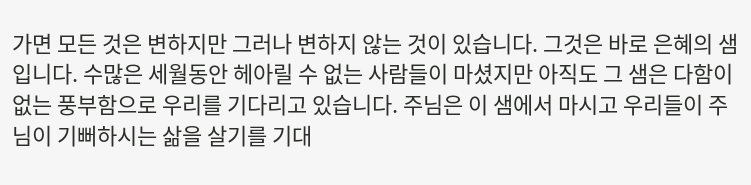가면 모든 것은 변하지만 그러나 변하지 않는 것이 있습니다. 그것은 바로 은혜의 샘입니다. 수많은 세월동안 헤아릴 수 없는 사람들이 마셨지만 아직도 그 샘은 다함이 없는 풍부함으로 우리를 기다리고 있습니다. 주님은 이 샘에서 마시고 우리들이 주님이 기뻐하시는 삶을 살기를 기대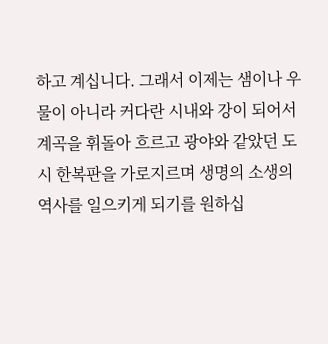하고 계십니다. 그래서 이제는 샘이나 우물이 아니라 커다란 시내와 강이 되어서 계곡을 휘돌아 흐르고 광야와 같았던 도시 한복판을 가로지르며 생명의 소생의 역사를 일으키게 되기를 원하십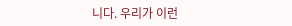니다. 우리가 이런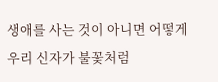생애를 사는 것이 아니면 어떻게 우리 신자가 불꽃처럼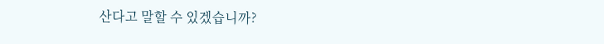산다고 말할 수 있겠습니까?